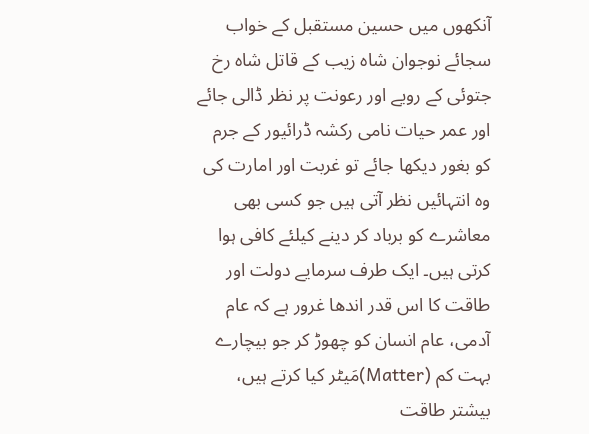آنکھوں میں حسین مستقبل کے خواب سجائے نوجوان شاہ زیب کے قاتل شاہ رخ جتوئی کے رویے اور رعونت پر نظر ڈالی جائے اور عمر حیات نامی رکشہ ڈرائیور کے جرم کو بغور دیکھا جائے تو غربت اور امارت کی وہ انتہائیں نظر آتی ہیں جو کسی بھی معاشرے کو برباد کر دینے کیلئے کافی ہوا کرتی ہیں۔ ایک طرف سرمایے دولت اور طاقت کا اس قدر اندھا غرور ہے کہ عام آدمی، عام انسان کو چھوڑ کر جو بیچارے بہت کم (Matter)مَیٹر کیا کرتے ہیں، بیشتر طاقت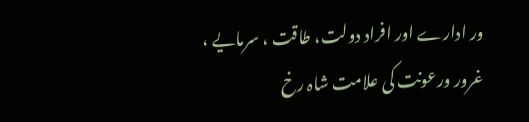ور ادارے اور افراد دولت، طاقت ، سرمایے ، غرور ورعونت کی علامت شاہ رخ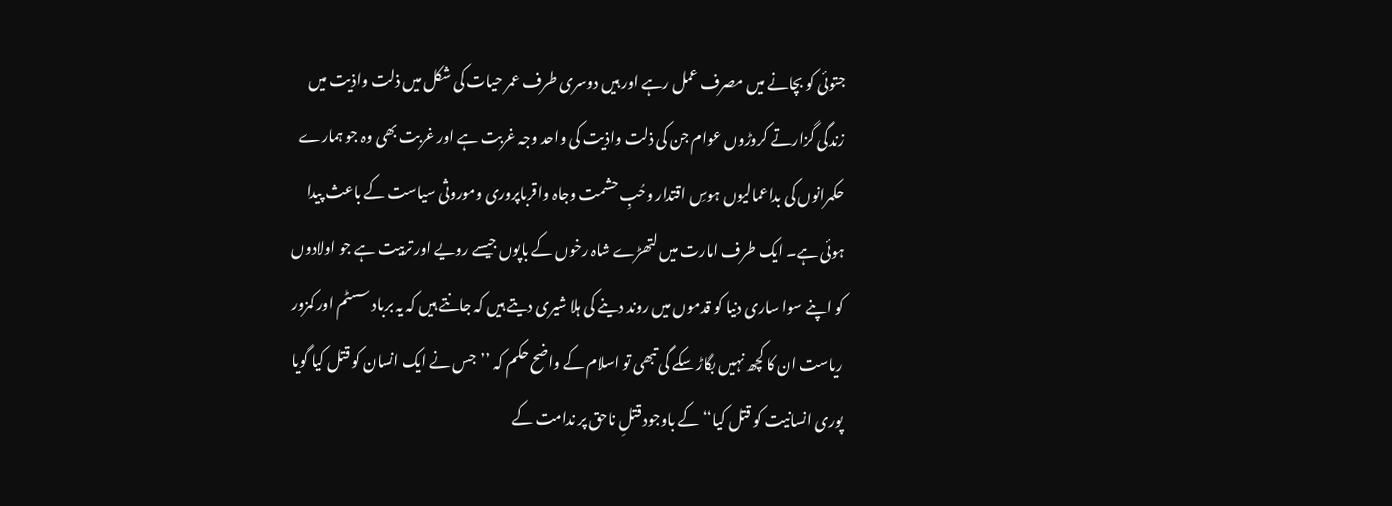جتوئی کو بچانے میں مصرف عمل رہے اور ہیں دوسری طرف عمر حیات کی شکل میں ذلت واذیت میں زندگی گزارتے کروڑوں عوام جن کی ذلت واذیت کی واحد وجہ غربت ہے اور غربت بھی وہ جو ہمارے حکمرانوں کی بداعمالیوں ہوسِ اقتدار وحُبِ حشمت وجاہ واقرباپروری وموروثی سیاست کے باعث پیدا ہوئی ہے۔ ایک طرف امارت میں لتھڑے شاہ رخوں کے باپوں جیسے رویے اور تربیت ہے جو اولادوں کو اپنے سوا ساری دنیا کو قدموں میں روند دینے کی ہلا شیری دیتے ہیں کہ جانتے ہیں کہ یہ برباد سسٹم اور کمزور ریاست ان کا کچھ نہیں بگاڑ سکے گی تبھی تو اسلام کے واضح حکم کہ ’’جس نے ایک انسان کو قتل کیا گویا پوری انسانیت کو قتل کیا‘‘ کے باوجود قتلِ ناحق پر ندامت کے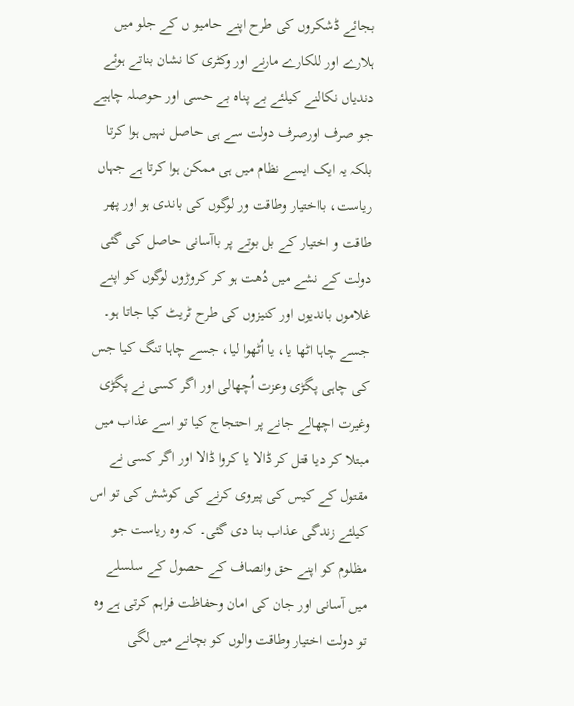بجائے ڈشکروں کی طرح اپنے حامیو ں کے جلو میں ہلارے اور للکارے مارنے اور وکٹری کا نشان بناتے ہوئے دندیاں نکالنے کیلئے بے پناہ بے حسی اور حوصلہ چاہیے جو صرف اورصرف دولت سے ہی حاصل نہیں ہوا کرتا بلکہ یہ ایک ایسے نظام میں ہی ممکن ہوا کرتا ہے جہاں ریاست، بااختیار وطاقت ور لوگوں کی باندی ہو اور پھر طاقت و اختیار کے بل بوتے پر باآسانی حاصل کی گئی دولت کے نشے میں دُھت ہو کر کروڑوں لوگوں کو اپنے غلاموں باندیوں اور کنیزوں کی طرح ٹریٹ کیا جاتا ہو۔ جسے چاہا اٹھا یا، یا اُٹھوا لیا، جسے چاہا تنگ کیا جس کی چاہی پگڑی وعزت اُچھالی اور اگر کسی نے پگڑی وغیرت اچھالے جانے پر احتجاج کیا تو اسے عذاب میں مبتلا کر دیا قتل کر ڈالا یا کروا ڈالا اور اگر کسی نے مقتول کے کیس کی پیروی کرنے کی کوشش کی تو اس کیلئے زندگی عذاب بنا دی گئی۔ کہ وہ ریاست جو مظلوم کو اپنے حق وانصاف کے حصول کے سلسلے میں آسانی اور جان کی امان وحفاظت فراہم کرتی ہے وہ تو دولت اختیار وطاقت والوں کو بچانے میں لگی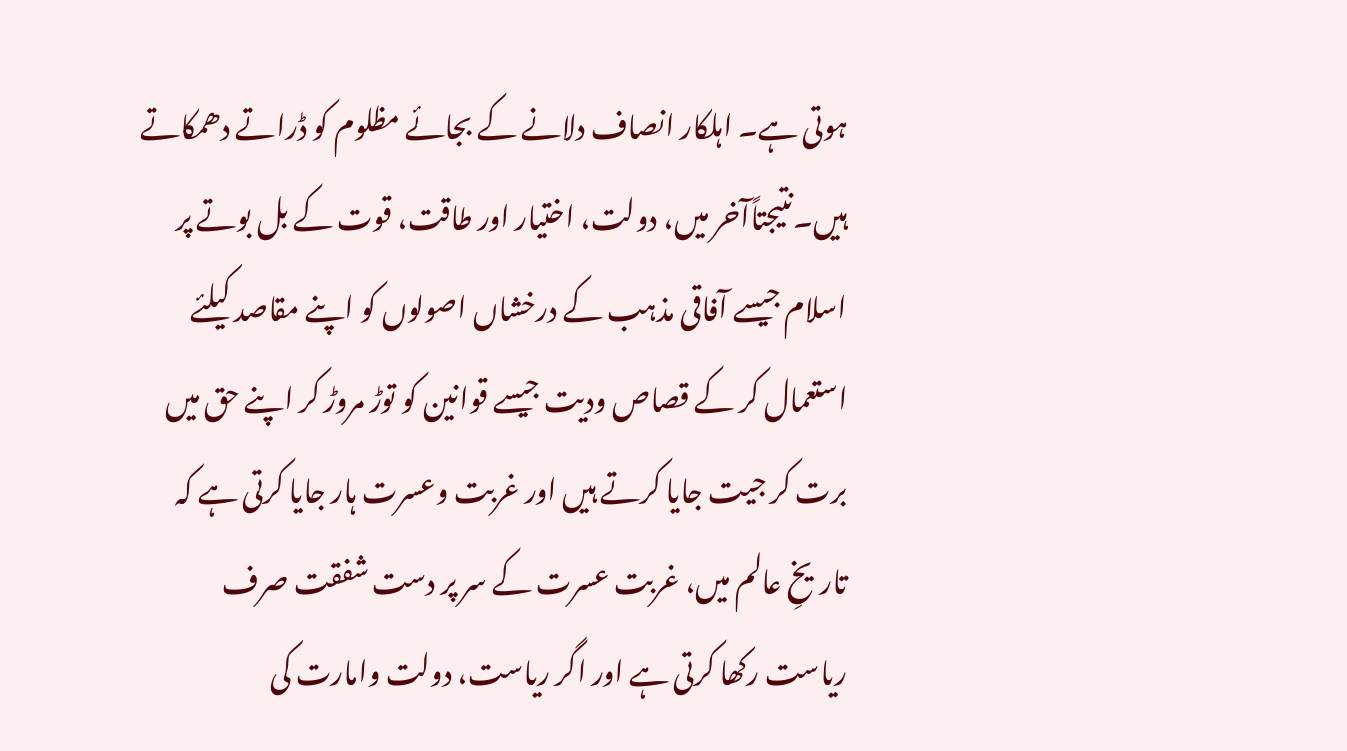ہوتی ہے۔ اہلکار انصاف دلانے کے بجائے مظلوم کو ڈراتے دھمکاتے ہیں۔نتیجتاًآخر میں، دولت، اختیار اور طاقت، قوت کے بل بوتے پر اسلام جیسے آفاقی مذہب کے درخشاں اصولوں کو اپنے مقاصد کیلئے استعمال کر کے قصاص ودیت جیسے قوانین کو توڑ مروڑ کر اپنے حق میں برت کر جیت جایا کرتے ہیں اور غربت وعسرت ہار جایا کرتی ہے کہ تاریخِ عالم میں، غربت عسرت کے سر پر دست شفقت صرف ریاست رکھا کرتی ہے اور اگر ریاست، دولت وامارت کی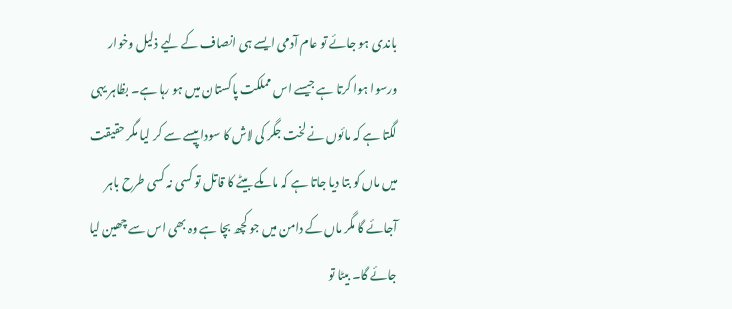باندی ہو جائے تو عام آدمی ایسے ہی انصاف کے لیے ذلیل وخوار ورسوا ہوا کرتا ہے جیسے اس مملکت پاکستان میں ہو رہا ہے۔ بظاہر یہی لگتا ہے کہ مائوں نے لخت جگر کی لاش کا سودا پیسے سے کر لیا مگر حقیقت میں ماں کو بتا دیا جاتا ہے کہ ماںکے بیٹے کا قاتل تو کسی نہ کسی طرح باہر آجائے گا مگر ماں کے دامن میں جو کچھ بچا ہے وہ بھی اس سے چھین لیا جائے گا۔ بیٹا تو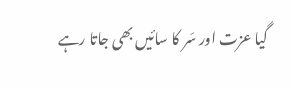گیا عزت اور سَر کا سائیں بھی جاتا رہے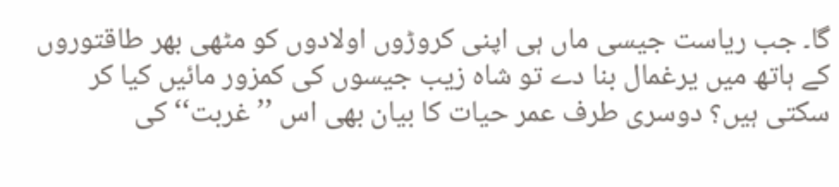گا۔ جب ریاست جیسی ماں ہی اپنی کروڑوں اولادوں کو مٹھی بھر طاقتوروں کے ہاتھ میں یرغمال بنا دے تو شاہ زیب جیسوں کی کمزور مائیں کیا کر سکتی ہیں؟ دوسری طرف عمر حیات کا بیان بھی اس ’’غربت‘‘ کی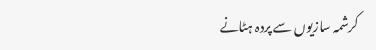کرشمہ سازیوں سے پردہ ہٹانے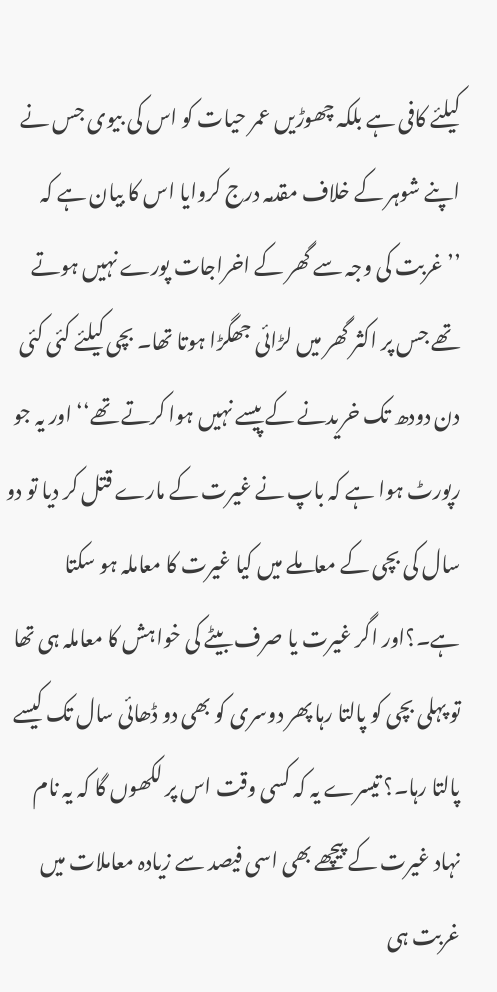کیلئے کافی ہے بلکہ چھوڑیں عمر حیات کو اس کی بیوی جس نے اپنے شوہر کے خلاف مقدمہ درج کروایا اس کا بیان ہے کہ ’’غربت کی وجہ سے گھر کے اخراجات پورے نہیں ہوتے تھے جس پر اکثر گھر میں لڑائی جھگڑا ہوتا تھا۔ بچی کیلئے کئی کئی دن دودھ تک خریدنے کے پیسے نہیں ہوا کرتے تھے‘‘ اور یہ جو رپورٹ ہوا ہے کہ باپ نے غیرت کے مارے قتل کر دیا تو دو سال کی بچی کے معاملے میں کیا غیرت کا معاملہ ہو سکتا ہے۔؟اور اگر غیرت یا صرف بیٹے کی خواہش کا معاملہ ہی تھا تو پہلی بچی کو پالتا رہا پھر دوسری کو بھی دو ڈھائی سال تک کیسے پالتا رہا۔؟ تیسرے یہ کہ کسی وقت اس پر لکھوں گا کہ یہ نام نہاد غیرت کے پیچھے بھی اسی فیصد سے زیادہ معاملات میں غربت ہی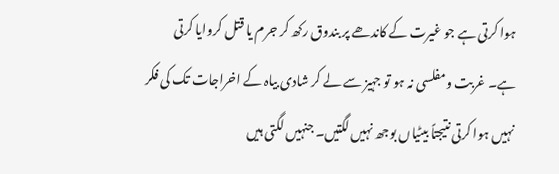ہوا کرتی ہے جو غیرت کے کاندھے پر بندوق رکھ کر جرم یا قتل کروایا کرتی ہے۔ غربت ومفلسی نہ ہو تو جہیز سے لے کر شادی بیاہ کے اخراجات تک کی فکر نہیں ہوا کرتی نتیجتاً بیٹیاں بوجھ نہیں لگتیں۔ جنہیں لگتی ہیں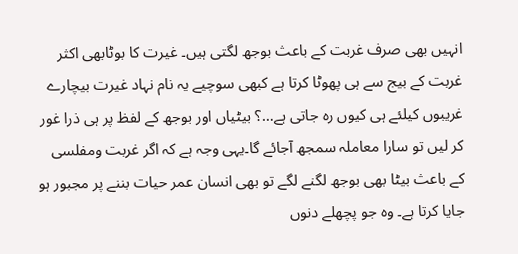انہیں بھی صرف غربت کے باعث بوجھ لگتی ہیں۔ غیرت کا بوٹابھی اکثر غربت کے بیج سے ہی پھوٹا کرتا ہے کبھی سوچیے یہ نام نہاد غیرت بیچارے غریبوں کیلئے ہی کیوں رہ جاتی ہے…؟ بیٹیاں اور بوجھ کے لفظ پر ہی ذرا غور کر لیں تو سارا معاملہ سمجھ آجائے گا۔یہی وجہ ہے کہ اگر غربت ومفلسی کے باعث بیٹا بھی بوجھ لگنے لگے تو بھی انسان عمر حیات بننے پر مجبور ہو جایا کرتا ہے۔ وہ جو پچھلے دنوں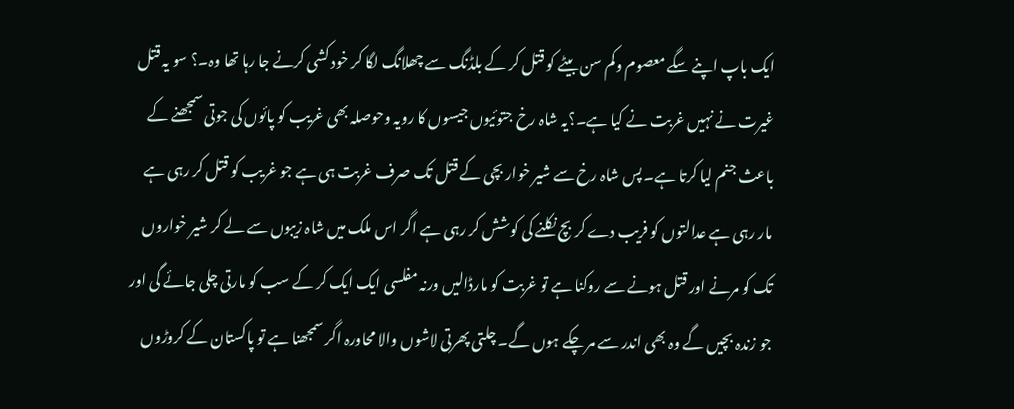ایک باپ اپنے سگے معصوم وکم سن بیٹے کو قتل کر کے بلڈنگ سے چھلانگ لگا کر خود کشی کرنے جا رہا تھا وہ۔؟ سو یہ قتل غیرت نے نہیں غربت نے کیا ہے۔؟یہ شاہ رخ جتوئیوں جیسوں کا رویہ وحوصلہ بھی غریب کو پائوں کی جوتی سمجھنے کے باعث جنم لیا کرتا ہے۔ پس شاہ رخ سے شیر خوار بچی کے قتل تک صرف غربت ہی ہے جو غریب کو قتل کر رہی ہے مار رہی ہے عدالتوں کو فریب دے کر بچ نکلنے کی کوشش کر رہی ہے اگر اس ملک میں شاہ زیبوں سے لے کر شیر خواروں تک کو مرنے اور قتل ہونے سے روکنا ہے تو غربت کو مارڈالیں ورنہ مفلسی ایک ایک کر کے سب کو مارتی چلی جائے گی اور جو زندہ بچیں گے وہ بھی اندر سے مر چکے ہوں گے۔ چلتی پھرتی لاشوں والا محاورہ اگر سمجھنا ہے تو پاکستان کے کروڑوں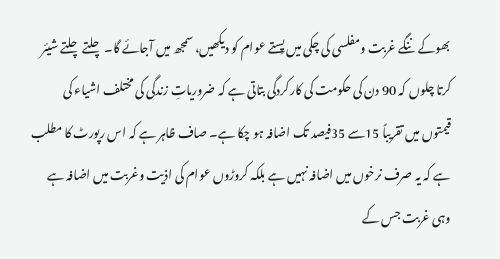بھوکے ننگے غربت ومفلسی کی چکی میں پِستے عوام کو دیکھیں، سمجھ میں آجائے گا۔ چلتے چلتے شیئر کرتا چلوں کہ 90 دن کی حکومت کی کارکردگی بتاتی ہے کہ ضروریاتِ زندگی کی مختلف اشیاء کی قیمتوں میں تقریباً 15سے 35فیصد تک اضافہ ہو چکا ہے۔ صاف ظاہر ہے کہ اس رپورٹ کا مطلب ہے کہ یہ صرف نرخوں میں اضافہ نہیں ہے بلکہ کروڑوں عوام کی اذیت وغربت میں اضافہ ہے وہی غربت جس کے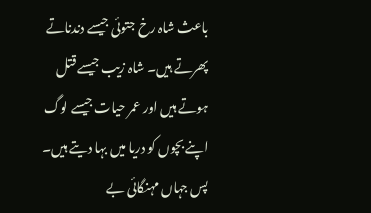باعث شاہ رخ جتوئی جیسے دندناتے پھرتے ہیں۔ شاہ زیب جیسے قتل ہوتے ہیں اور عمر حیات جیسے لوگ اپنے بچوں کو دریا میں بہا دیتے ہیں۔ پس جہاں مہنگائی بے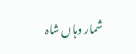شمار وہاں شاہ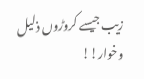زیب جیسے کروڑوں ذلیل وخوار!!